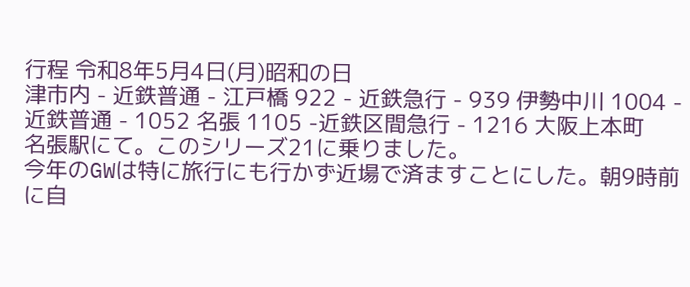行程 令和8年5月4日(月)昭和の日
津市内 - 近鉄普通 - 江戸橋 922 - 近鉄急行 - 939 伊勢中川 1004 - 近鉄普通 - 1052 名張 1105 -近鉄区間急行 - 1216 大阪上本町
名張駅にて。このシリーズ21に乗りました。
今年のGWは特に旅行にも行かず近場で済ますことにした。朝9時前に自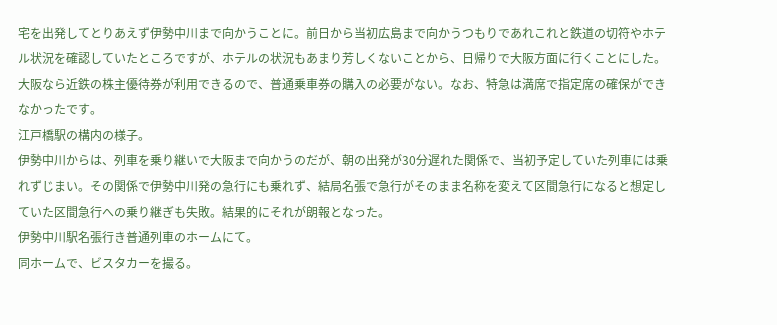宅を出発してとりあえず伊勢中川まで向かうことに。前日から当初広島まで向かうつもりであれこれと鉄道の切符やホテル状況を確認していたところですが、ホテルの状況もあまり芳しくないことから、日帰りで大阪方面に行くことにした。大阪なら近鉄の株主優待券が利用できるので、普通乗車券の購入の必要がない。なお、特急は満席で指定席の確保ができなかったです。
江戸橋駅の構内の様子。
伊勢中川からは、列車を乗り継いで大阪まで向かうのだが、朝の出発が30分遅れた関係で、当初予定していた列車には乗れずじまい。その関係で伊勢中川発の急行にも乗れず、結局名張で急行がそのまま名称を変えて区間急行になると想定していた区間急行への乗り継ぎも失敗。結果的にそれが朗報となった。
伊勢中川駅名張行き普通列車のホームにて。
同ホームで、ビスタカーを撮る。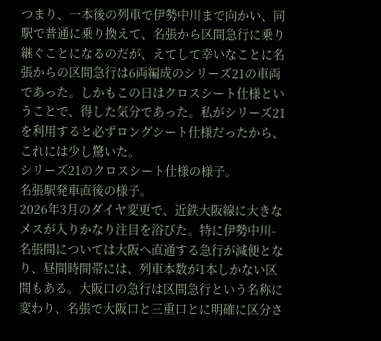つまり、一本後の列車で伊勢中川まで向かい、同駅で普通に乗り換えて、名張から区間急行に乗り継ぐことになるのだが、えてして幸いなことに名張からの区間急行は6両編成のシリーズ21の車両であった。しかもこの日はクロスシート仕様ということで、得した気分であった。私がシリーズ21を利用すると必ずロングシート仕様だったから、これには少し驚いた。
シリーズ21のクロスシート仕様の様子。
名張駅発車直後の様子。
2026年3月のダイヤ変更で、近鉄大阪線に大きなメスが入りかなり注目を浴びた。特に伊勢中川-名張間については大阪へ直通する急行が減便となり、昼間時間帯には、列車本数が1本しかない区間もある。大阪口の急行は区間急行という名称に変わり、名張で大阪口と三重口とに明確に区分さ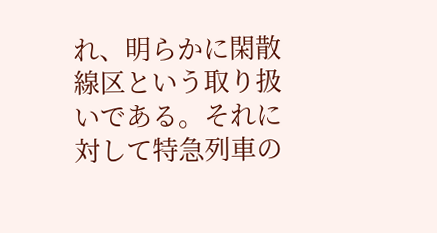れ、明らかに閑散線区という取り扱いである。それに対して特急列車の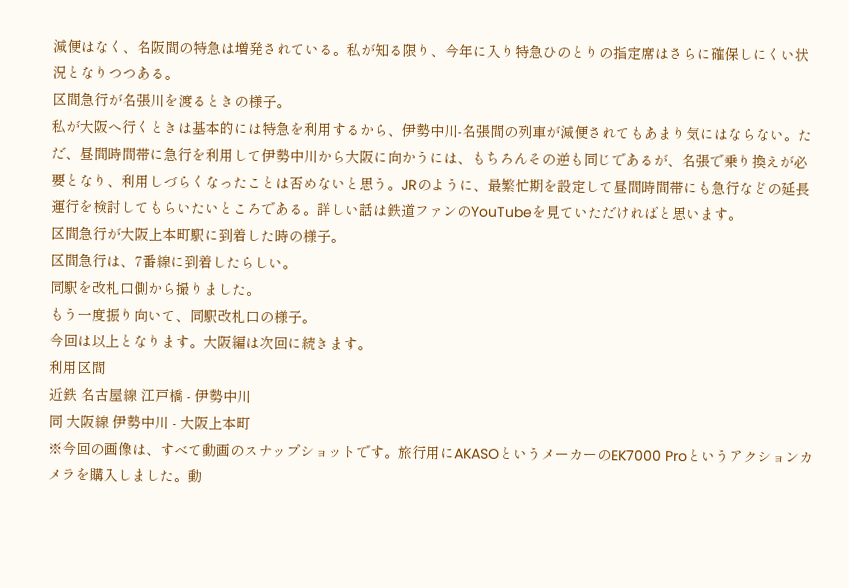減便はなく、名阪間の特急は増発されている。私が知る限り、今年に入り特急ひのとりの指定席はさらに確保しにくい状況となりつつある。
区間急行が名張川を渡るときの様子。
私が大阪へ行くときは基本的には特急を利用するから、伊勢中川-名張間の列車が減便されてもあまり気にはならない。ただ、昼間時間帯に急行を利用して伊勢中川から大阪に向かうには、もちろんその逆も同じであるが、名張で乗り換えが必要となり、利用しづらくなったことは否めないと思う。JRのように、最繁忙期を設定して昼間時間帯にも急行などの延長運行を検討してもらいたいところである。詳しい話は鉄道ファンのYouTubeを見ていただければと思います。
区間急行が大阪上本町駅に到着した時の様子。
区間急行は、7番線に到着したらしい。
同駅を改札口側から撮りました。
もう一度振り向いて、同駅改札口の様子。
今回は以上となります。大阪編は次回に続きます。
利用区間
近鉄 名古屋線 江戸橋 - 伊勢中川
同 大阪線 伊勢中川 - 大阪上本町
※今回の画像は、すべて動画のスナップショットです。旅行用にAKASOというメーカーのEK7000 Proというアクションカメラを購入しました。動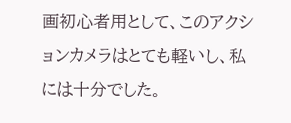画初心者用として、このアクションカメラはとても軽いし、私には十分でした。